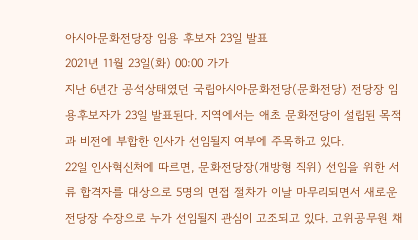아시아문화전당장 임용 후보자 23일 발표
2021년 11월 23일(화) 00:00 가가
지난 6년간 공석상태였던 국립아시아문화전당(문화전당) 전당장 임용후보자가 23일 발표된다. 지역에서는 애초 문화전당이 설립된 목적과 비전에 부합한 인사가 선임될지 여부에 주목하고 있다.
22일 인사혁신처에 따르면, 문화전당장(개방형 직위) 선임을 위한 서류 합격자를 대상으로 5명의 면접 절차가 이날 마무리되면서 새로운 전당장 수장으로 누가 선임될지 관심이 고조되고 있다. 고위공무원 채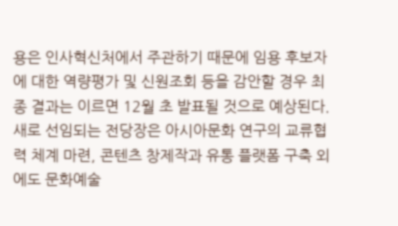용은 인사혁신처에서 주관하기 때문에 임용 후보자에 대한 역량평가 및 신원조회 등을 감안할 경우 최종 결과는 이르면 12월 초 발표될 것으로 예상된다.
새로 선임되는 전당장은 아시아문화 연구의 교류협력 체계 마련, 콘텐츠 창제작과 유통 플랫폼 구축 외에도 문화예술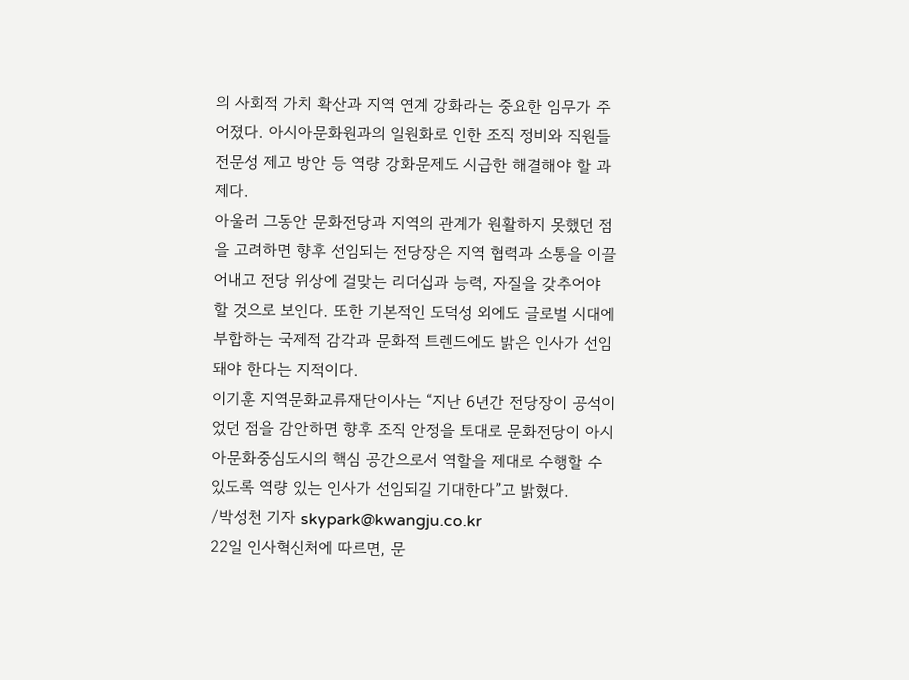의 사회적 가치 확산과 지역 연계 강화라는 중요한 임무가 주어졌다. 아시아문화원과의 일원화로 인한 조직 정비와 직원들 전문성 제고 방안 등 역량 강화문제도 시급한 해결해야 할 과제다.
아울러 그동안 문화전당과 지역의 관계가 원활하지 못했던 점을 고려하면 향후 선임되는 전당장은 지역 협력과 소통을 이끌어내고 전당 위상에 걸맞는 리더십과 능력, 자질을 갖추어야 할 것으로 보인다. 또한 기본적인 도덕성 외에도 글로벌 시대에 부합하는 국제적 감각과 문화적 트렌드에도 밝은 인사가 선임돼야 한다는 지적이다.
이기훈 지역문화교류재단이사는 “지난 6년간 전당장이 공석이었던 점을 감안하면 향후 조직 안정을 토대로 문화전당이 아시아문화중심도시의 핵심 공간으로서 역할을 제대로 수행할 수 있도록 역량 있는 인사가 선임되길 기대한다”고 밝혔다.
/박성천 기자 skypark@kwangju.co.kr
22일 인사혁신처에 따르면, 문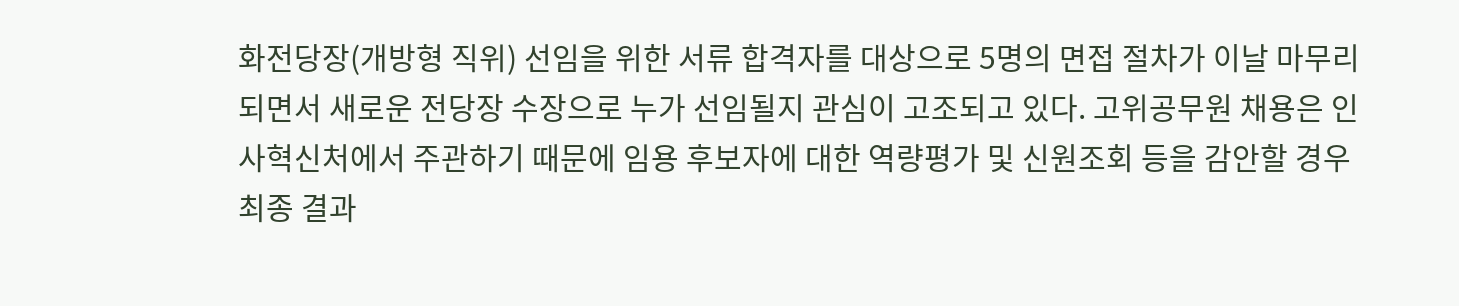화전당장(개방형 직위) 선임을 위한 서류 합격자를 대상으로 5명의 면접 절차가 이날 마무리되면서 새로운 전당장 수장으로 누가 선임될지 관심이 고조되고 있다. 고위공무원 채용은 인사혁신처에서 주관하기 때문에 임용 후보자에 대한 역량평가 및 신원조회 등을 감안할 경우 최종 결과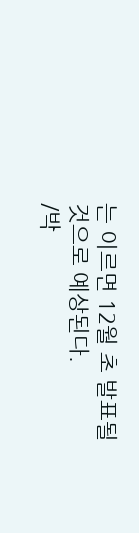는 이르면 12월 초 발표될 것으로 예상된다.
/박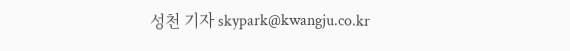성천 기자 skypark@kwangju.co.kr